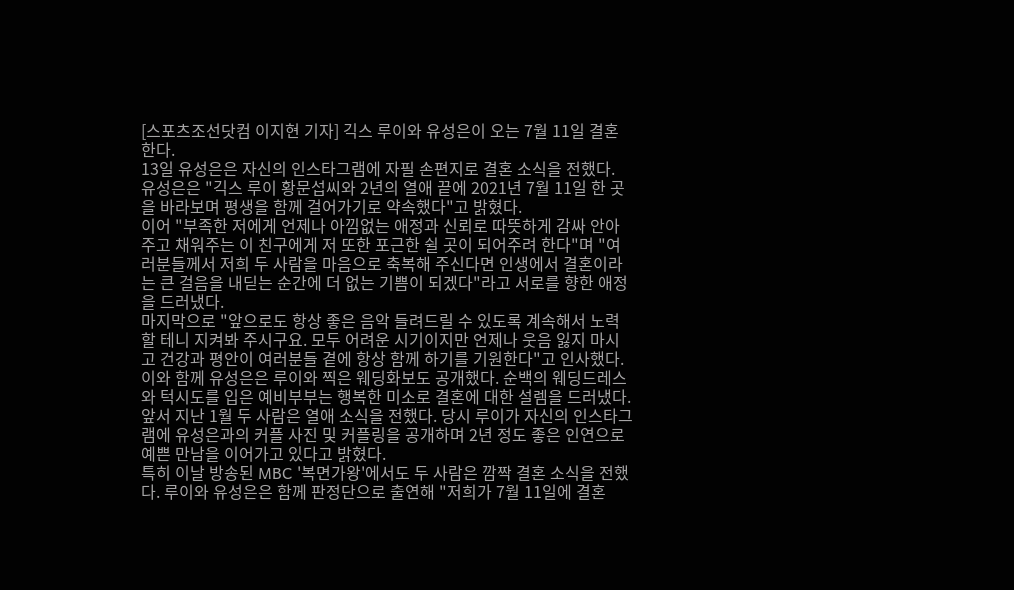[스포츠조선닷컴 이지현 기자] 긱스 루이와 유성은이 오는 7월 11일 결혼한다.
13일 유성은은 자신의 인스타그램에 자필 손편지로 결혼 소식을 전했다. 유성은은 "긱스 루이 황문섭씨와 2년의 열애 끝에 2021년 7월 11일 한 곳을 바라보며 평생을 함께 걸어가기로 약속했다"고 밝혔다.
이어 "부족한 저에게 언제나 아낌없는 애정과 신뢰로 따뜻하게 감싸 안아주고 채워주는 이 친구에게 저 또한 포근한 쉴 곳이 되어주려 한다"며 "여러분들께서 저희 두 사람을 마음으로 축복해 주신다면 인생에서 결혼이라는 큰 걸음을 내딛는 순간에 더 없는 기쁨이 되겠다"라고 서로를 향한 애정을 드러냈다.
마지막으로 "앞으로도 항상 좋은 음악 들려드릴 수 있도록 계속해서 노력할 테니 지켜봐 주시구요. 모두 어려운 시기이지만 언제나 웃음 잃지 마시고 건강과 평안이 여러분들 곁에 항상 함께 하기를 기원한다"고 인사했다.
이와 함께 유성은은 루이와 찍은 웨딩화보도 공개했다. 순백의 웨딩드레스와 턱시도를 입은 예비부부는 행복한 미소로 결혼에 대한 설렘을 드러냈다.
앞서 지난 1월 두 사람은 열애 소식을 전했다. 당시 루이가 자신의 인스타그램에 유성은과의 커플 사진 및 커플링을 공개하며 2년 정도 좋은 인연으로 예쁜 만남을 이어가고 있다고 밝혔다.
특히 이날 방송된 MBC '복면가왕'에서도 두 사람은 깜짝 결혼 소식을 전했다. 루이와 유성은은 함께 판정단으로 출연해 "저희가 7월 11일에 결혼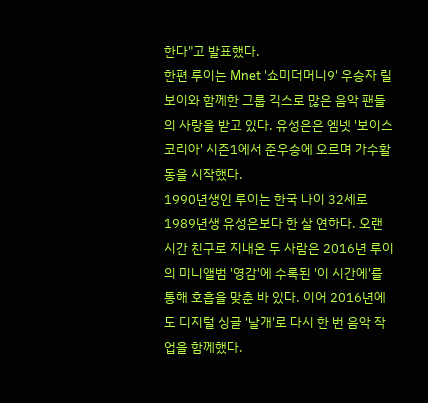한다"고 발표했다.
한편 루이는 Mnet '쇼미더머니9' 우승자 릴보이와 함께한 그룹 긱스로 많은 음악 팬들의 사랑을 받고 있다. 유성은은 엠넷 '보이스 코리아' 시즌1에서 준우승에 오르며 가수활동을 시작했다.
1990년생인 루이는 한국 나이 32세로 1989년생 유성은보다 한 살 연하다. 오랜 시간 친구로 지내온 두 사람은 2016년 루이의 미니앨범 '영감'에 수록된 '이 시간에'를 통해 호흡을 맞춘 바 있다. 이어 2016년에도 디지털 싱글 '날개'로 다시 한 번 음악 작업을 함께했다.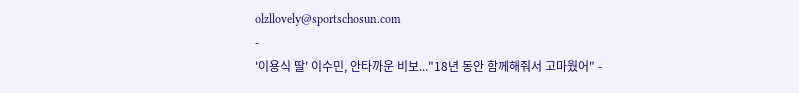olzllovely@sportschosun.com
-
'이용식 딸' 이수민, 안타까운 비보..."18년 동안 함께해줘서 고마웠어" -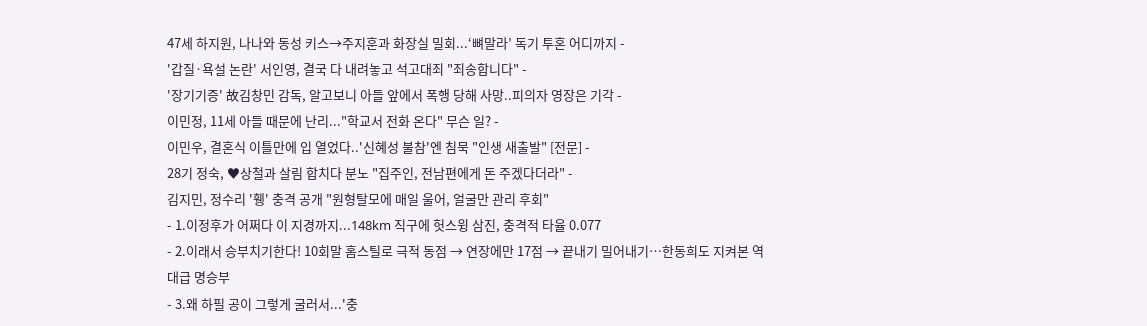47세 하지원, 나나와 동성 키스→주지훈과 화장실 밀회...‘뼈말라’ 독기 투혼 어디까지 -
'갑질·욕설 논란' 서인영, 결국 다 내려놓고 석고대죄 "죄송합니다" -
'장기기증' 故김창민 감독, 알고보니 아들 앞에서 폭행 당해 사망..피의자 영장은 기각 -
이민정, 11세 아들 때문에 난리..."학교서 전화 온다" 무슨 일? -
이민우, 결혼식 이틀만에 입 열었다..'신혜성 불참'엔 침묵 "인생 새출발" [전문] -
28기 정숙, ♥상철과 살림 합치다 분노 "집주인, 전남편에게 돈 주겠다더라" -
김지민, 정수리 '휑' 충격 공개 "원형탈모에 매일 울어, 얼굴만 관리 후회"
- 1.이정후가 어쩌다 이 지경까지...148km 직구에 헛스윙 삼진, 충격적 타율 0.077
- 2.이래서 승부치기한다! 10회말 홈스틸로 극적 동점 → 연장에만 17점 → 끝내기 밀어내기…한동희도 지켜본 역대급 명승부
- 3.왜 하필 공이 그렇게 굴러서...'충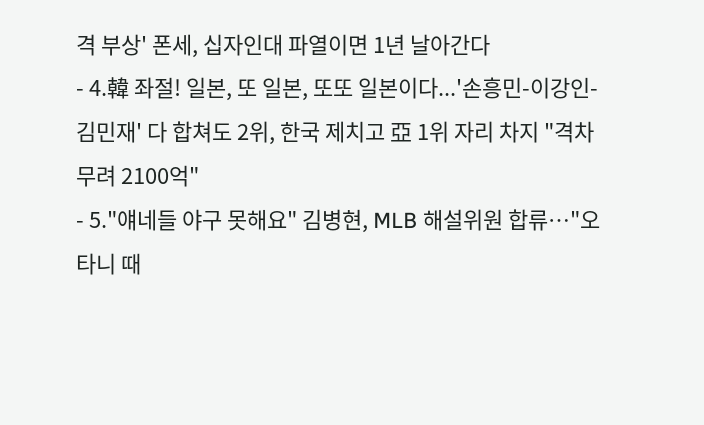격 부상' 폰세, 십자인대 파열이면 1년 날아간다
- 4.韓 좌절! 일본, 또 일본, 또또 일본이다...'손흥민-이강인-김민재' 다 합쳐도 2위, 한국 제치고 亞 1위 자리 차지 "격차 무려 2100억"
- 5."얘네들 야구 못해요" 김병현, MLB 해설위원 합류…"오타니 때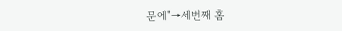문에"→세번째 홈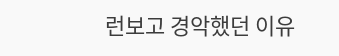런보고 경악했던 이유